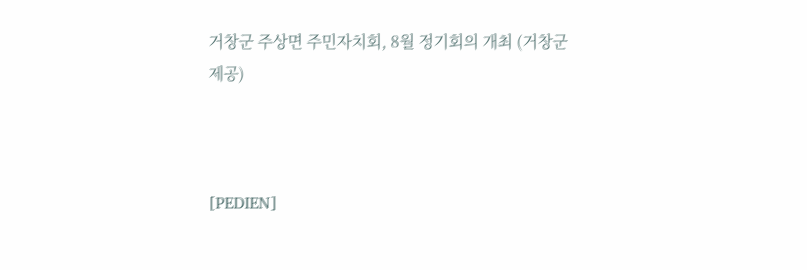거창군 주상면 주민자치회, 8월 정기회의 개최 (거창군 제공)



[PEDIEN]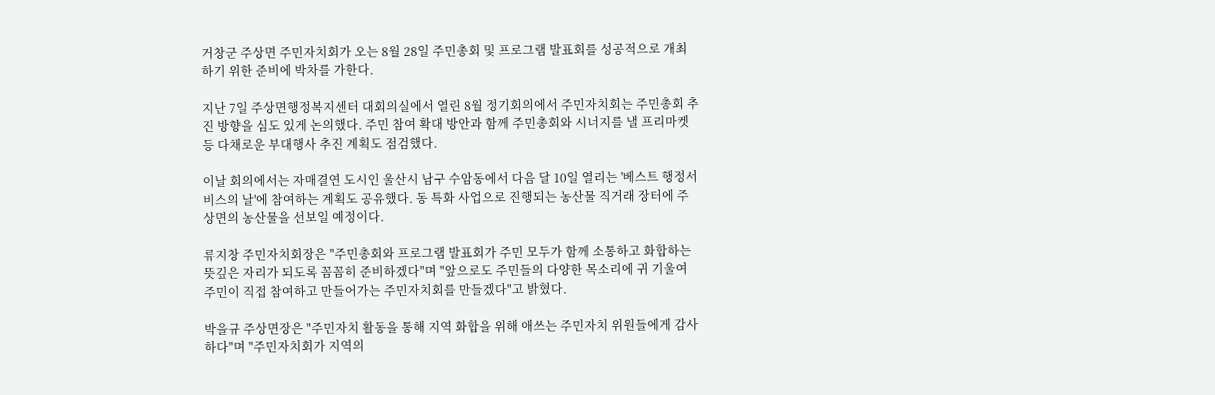거창군 주상면 주민자치회가 오는 8월 28일 주민총회 및 프로그램 발표회를 성공적으로 개최하기 위한 준비에 박차를 가한다.

지난 7일 주상면행정복지센터 대회의실에서 열린 8월 정기회의에서 주민자치회는 주민총회 추진 방향을 심도 있게 논의했다. 주민 참여 확대 방안과 함께 주민총회와 시너지를 낼 프리마켓 등 다채로운 부대행사 추진 계획도 점검했다.

이날 회의에서는 자매결연 도시인 울산시 남구 수암동에서 다음 달 10일 열리는 '베스트 행정서비스의 날'에 참여하는 계획도 공유했다. 동 특화 사업으로 진행되는 농산물 직거래 장터에 주상면의 농산물을 선보일 예정이다.

류지창 주민자치회장은 "주민총회와 프로그램 발표회가 주민 모두가 함께 소통하고 화합하는 뜻깊은 자리가 되도록 꼼꼼히 준비하겠다"며 "앞으로도 주민들의 다양한 목소리에 귀 기울여 주민이 직접 참여하고 만들어가는 주민자치회를 만들겠다"고 밝혔다.

박을규 주상면장은 "주민자치 활동을 통해 지역 화합을 위해 애쓰는 주민자치 위원들에게 감사하다"며 "주민자치회가 지역의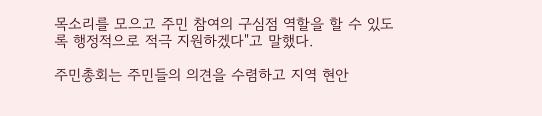목소리를 모으고 주민 참여의 구심점 역할을 할 수 있도록 행정적으로 적극 지원하겠다"고 말했다.

주민총회는 주민들의 의견을 수렴하고 지역 현안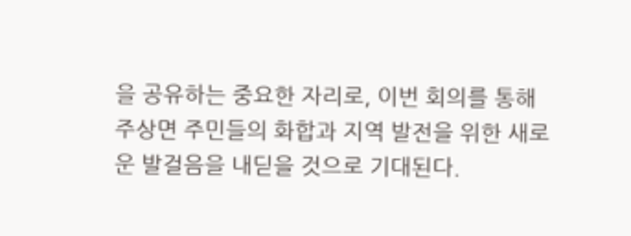을 공유하는 중요한 자리로, 이번 회의를 통해 주상면 주민들의 화합과 지역 발전을 위한 새로운 발걸음을 내딛을 것으로 기대된다.